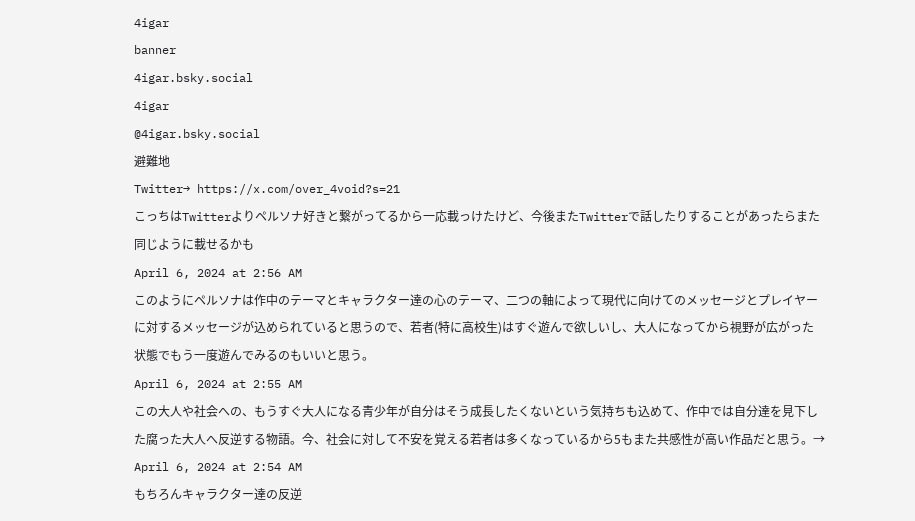4igar
banner
4igar.bsky.social
4igar
@4igar.bsky.social
避難地
Twitter→ https://x.com/over_4void?s=21
こっちはTwitterよりペルソナ好きと繋がってるから一応載っけたけど、今後またTwitterで話したりすることがあったらまた同じように載せるかも
April 6, 2024 at 2:56 AM
このようにペルソナは作中のテーマとキャラクター達の心のテーマ、二つの軸によって現代に向けてのメッセージとプレイヤーに対するメッセージが込められていると思うので、若者(特に高校生)はすぐ遊んで欲しいし、大人になってから視野が広がった状態でもう一度遊んでみるのもいいと思う。
April 6, 2024 at 2:55 AM
この大人や社会への、もうすぐ大人になる青少年が自分はそう成長したくないという気持ちも込めて、作中では自分達を見下した腐った大人へ反逆する物語。今、社会に対して不安を覚える若者は多くなっているから5もまた共感性が高い作品だと思う。→
April 6, 2024 at 2:54 AM
もちろんキャラクター達の反逆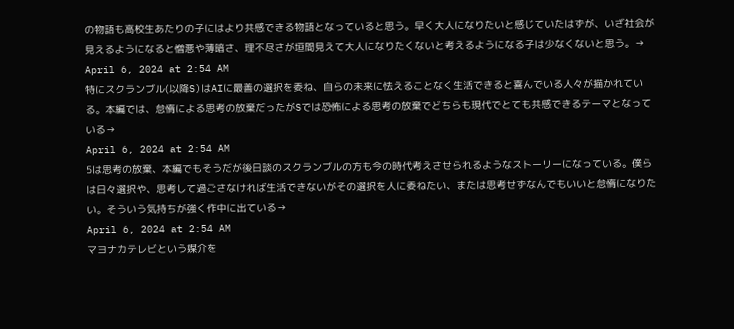の物語も高校生あたりの子にはより共感できる物語となっていると思う。早く大人になりたいと感じていたはずが、いざ社会が見えるようになると憎悪や薄暗さ、理不尽さが垣間見えて大人になりたくないと考えるようになる子は少なくないと思う。→
April 6, 2024 at 2:54 AM
特にスクランブル(以降S)はAIに最善の選択を委ね、自らの未来に怯えることなく生活できると喜んでいる人々が描かれている。本編では、怠惰による思考の放棄だったがSでは恐怖による思考の放棄でどちらも現代でとても共感できるテーマとなっている→
April 6, 2024 at 2:54 AM
5は思考の放棄、本編でもそうだが後日談のスクランブルの方も今の時代考えさせられるようなストーリーになっている。僕らは日々選択や、思考して過ごさなければ生活できないがその選択を人に委ねたい、または思考せずなんでもいいと怠惰になりたい。そういう気持ちが強く作中に出ている→
April 6, 2024 at 2:54 AM
マヨナカテレビという媒介を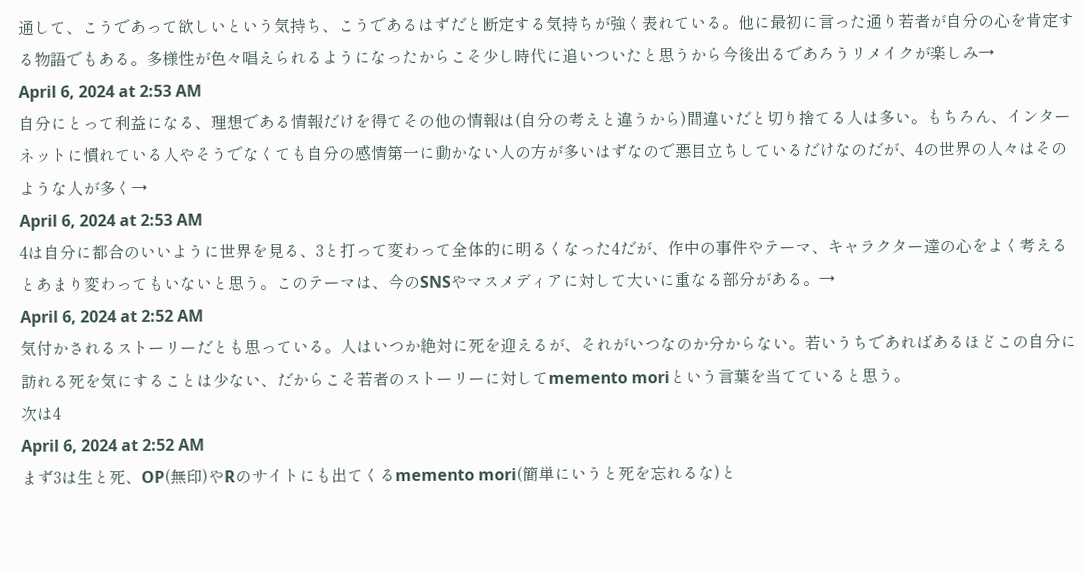通して、こうであって欲しいという気持ち、こうであるはずだと断定する気持ちが強く表れている。他に最初に言った通り若者が自分の心を肯定する物語でもある。多様性が色々唱えられるようになったからこそ少し時代に追いついたと思うから今後出るであろうリメイクが楽しみ→
April 6, 2024 at 2:53 AM
自分にとって利益になる、理想である情報だけを得てその他の情報は(自分の考えと違うから)間違いだと切り捨てる人は多い。もちろん、インターネットに慣れている人やそうでなくても自分の感情第一に動かない人の方が多いはずなので悪目立ちしているだけなのだが、4の世界の人々はそのような人が多く→
April 6, 2024 at 2:53 AM
4は自分に都合のいいように世界を見る、3と打って変わって全体的に明るくなった4だが、作中の事件やテーマ、キャラクター達の心をよく考えるとあまり変わってもいないと思う。このテーマは、今のSNSやマスメディアに対して大いに重なる部分がある。→
April 6, 2024 at 2:52 AM
気付かされるストーリーだとも思っている。人はいつか絶対に死を迎えるが、それがいつなのか分からない。若いうちであればあるほどこの自分に訪れる死を気にすることは少ない、だからこそ若者のストーリーに対してmemento moriという言葉を当てていると思う。
次は4
April 6, 2024 at 2:52 AM
まず3は生と死、OP(無印)やRのサイトにも出てくるmemento mori(簡単にいうと死を忘れるな)と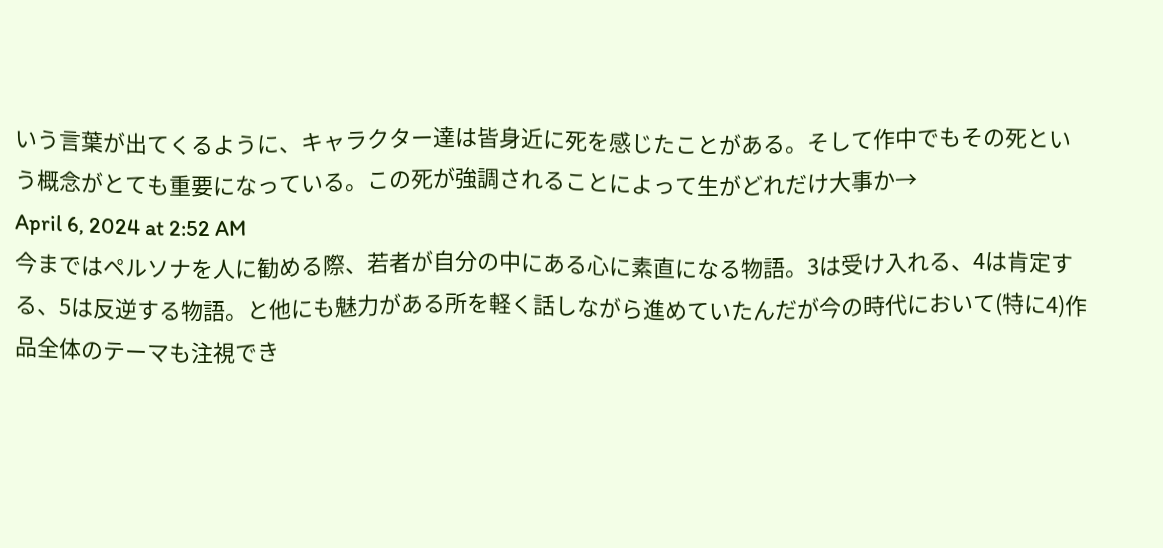いう言葉が出てくるように、キャラクター達は皆身近に死を感じたことがある。そして作中でもその死という概念がとても重要になっている。この死が強調されることによって生がどれだけ大事か→
April 6, 2024 at 2:52 AM
今まではペルソナを人に勧める際、若者が自分の中にある心に素直になる物語。3は受け入れる、4は肯定する、5は反逆する物語。と他にも魅力がある所を軽く話しながら進めていたんだが今の時代において(特に4)作品全体のテーマも注視でき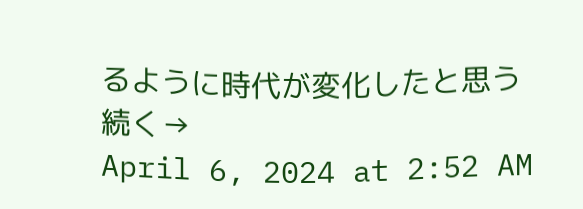るように時代が変化したと思う
続く→
April 6, 2024 at 2:52 AM